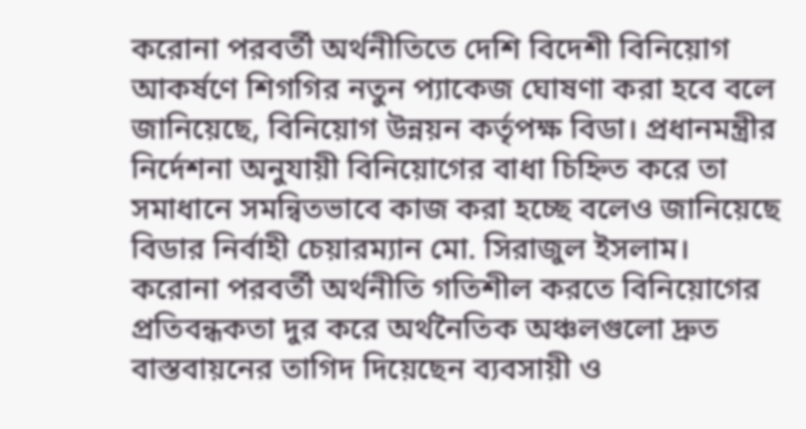করোনা পরবর্তী অর্থনীতিতে দেশি বিদেশী বিনিয়োগ আকর্ষণে শিগগির নতুন প্যাকেজ ঘোষণা করা হবে বলে জানিয়েছে, বিনিয়োগ উন্নয়ন কর্তৃপক্ষ বিডা। প্রধানমন্ত্রীর নির্দেশনা অনুযায়ী বিনিয়োগের বাধা চিহ্নিত করে তা সমাধানে সমন্বিতভাবে কাজ করা হচ্ছে বলেও জানিয়েছে বিডার নির্বাহী চেয়ারম্যান মো. সিরাজুল ইসলাম।
করোনা পরবর্তী অর্থনীতি গতিশীল করতে বিনিয়োগের প্রতিবন্ধকতা দুর করে অর্থনৈতিক অঞ্চলগুলো দ্রুত বাস্তবায়নের তাগিদ দিয়েছেন ব্যবসায়ী ও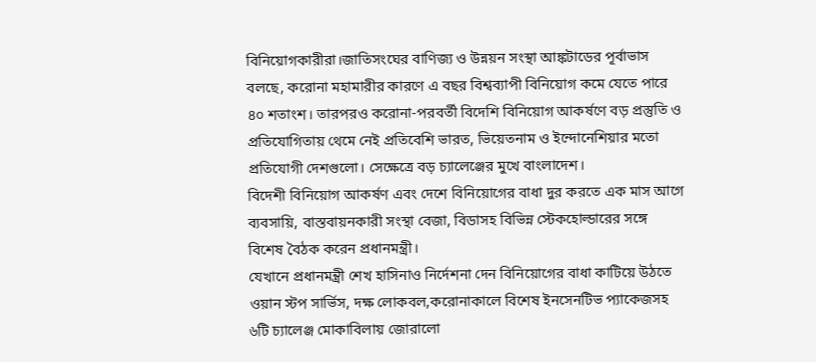বিনিয়োগকারীরা।জাতিসংঘের বাণিজ্য ও উন্নয়ন সংস্থা আঙ্কটাডের পূর্বাভাস বলছে, করোনা মহামারীর কারণে এ বছর বিশ্বব্যাপী বিনিয়োগ কমে যেতে পারে ৪০ শতাংশ। তারপরও করোনা-পরবর্তী বিদেশি বিনিয়োগ আকর্ষণে বড় প্রস্তুতি ও প্রতিযোগিতায় থেমে নেই প্রতিবেশি ভারত, ভিয়েতনাম ও ইন্দোনেশিয়ার মতো প্রতিযোগী দেশগুলো। সেক্ষেত্রে বড় চ্যালেঞ্জের মুখে বাংলাদেশ।
বিদেশী বিনিয়োগ আকর্ষণ এবং দেশে বিনিয়োগের বাধা দুর করতে এক মাস আগে ব্যবসায়ি, বাস্তবায়নকারী সংস্থা বেজা, বিডাসহ বিভিন্ন স্টেকহোল্ডারের সঙ্গে বিশেষ বৈঠক করেন প্রধানমন্ত্রী।
যেখানে প্রধানমন্ত্রী শেখ হাসিনাও নির্দেশনা দেন বিনিয়োগের বাধা কাটিয়ে উঠতে ওয়ান স্টপ সার্ভিস, দক্ষ লোকবল,করোনাকালে বিশেষ ইনসেনটিভ প্যাকেজসহ ৬টি চ্যালেঞ্জ মোকাবিলায় জোরালো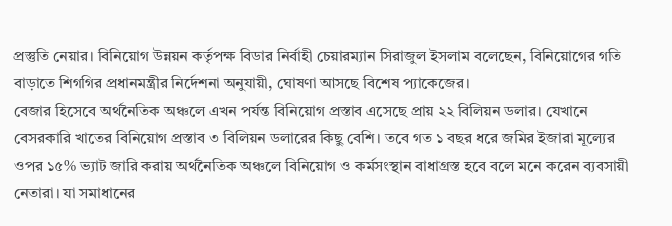প্রস্তুতি নেয়ার। বিনিয়োগ উন্নয়ন কর্তৃপক্ষ বিডার নির্বাহী চেয়ারম্যান সিরাজুল ইসলাম বলেছেন, বিনিয়োগের গতি বাড়াতে শিগগির প্রধানমন্ত্রীর নির্দেশনা অনুযায়ী, ঘোষণা আসছে বিশেষ প্যাকেজের।
বেজার হিসেবে অর্থনৈতিক অঞ্চলে এখন পর্যন্ত বিনিয়োগ প্রস্তাব এসেছে প্রায় ২২ বিলিয়ন ডলার। যেখানে বেসরকারি খাতের বিনিয়োগ প্রস্তাব ৩ বিলিয়ন ডলারের কিছু বেশি। তবে গত ১ বছর ধরে জমির ইজারা মূল্যের ওপর ১৫% ভ্যাট জারি করায় অর্থনৈতিক অঞ্চলে বিনিয়োগ ও কর্মসংস্থান বাধাগ্রস্ত হবে বলে মনে করেন ব্যবসায়ী নেতারা। যা সমাধানের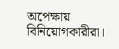অপেক্ষায় বিনিয়োগকারীরা।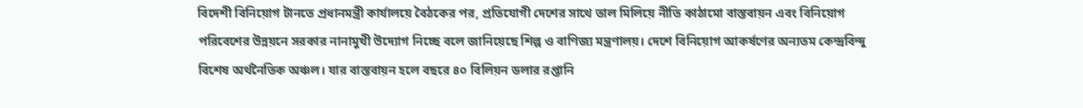বিদেশী বিনিয়োগ টানতে প্রধানমন্ত্রী কার্যালয়ে বৈঠকের পর, প্রতিযোগী দেশের সাথে তাল মিলিয়ে নীতি কাঠামো বাস্তবায়ন এবং বিনিয়োগ পরিবেশের উন্নয়নে সরকার নানামুখী উদ্যোগ নিচ্ছে বলে জানিয়েছে শিল্প ও বাণিজ্য মন্ত্রণালয়। দেশে বিনিয়োগ আকর্ষণের অন্যতম কেন্দ্রবিন্দু বিশেষ অর্থনৈতিক অঞ্চল। যার বাস্তবায়ন হলে বছরে ৪০ বিলিয়ন ডলার রপ্তানি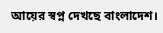আয়ের স্বপ্ন দেখছে বাংলাদেশ।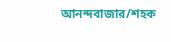আনন্দবাজার/শহক